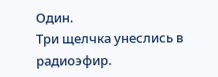Один.
Три щелчка унеслись в радиоэфир.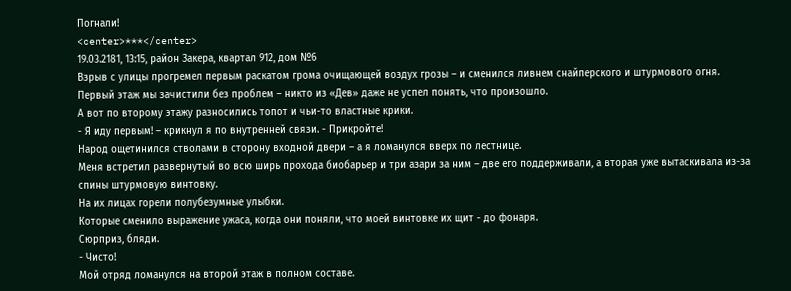Погнали!
<center>***</center>
19.03.2181, 13:15, район Закера, квартал 912, дом №6
Взрыв с улицы прогремел первым раскатом грома очищающей воздух грозы – и сменился ливнем снайперского и штурмового огня.
Первый этаж мы зачистили без проблем – никто из «Дев» даже не успел понять, что произошло.
А вот по второму этажу разносились топот и чьи-то властные крики.
- Я иду первым! – крикнул я по внутренней связи. - Прикройте!
Народ ощетинился стволами в сторону входной двери – а я ломанулся вверх по лестнице.
Меня встретил развернутый во всю ширь прохода биобарьер и три азари за ним – две его поддерживали, а вторая уже вытаскивала из-за спины штурмовую винтовку.
На их лицах горели полубезумные улыбки.
Которые сменило выражение ужаса, когда они поняли, что моей винтовке их щит - до фонаря.
Сюрприз, бляди.
- Чисто!
Мой отряд ломанулся на второй этаж в полном составе.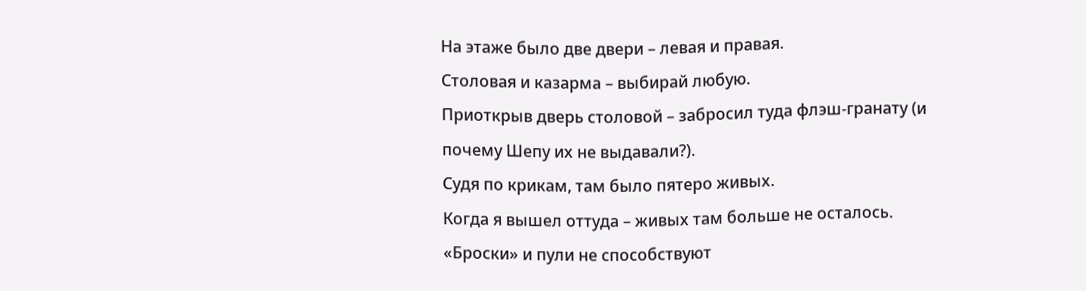На этаже было две двери – левая и правая.
Столовая и казарма – выбирай любую.
Приоткрыв дверь столовой – забросил туда флэш-гранату (и почему Шепу их не выдавали?).
Судя по крикам, там было пятеро живых.
Когда я вышел оттуда – живых там больше не осталось.
«Броски» и пули не способствуют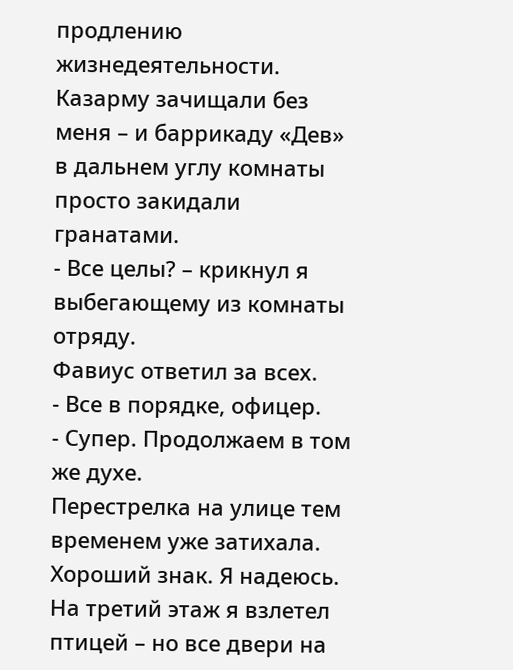продлению жизнедеятельности.
Казарму зачищали без меня – и баррикаду «Дев» в дальнем углу комнаты просто закидали гранатами.
- Все целы? – крикнул я выбегающему из комнаты отряду.
Фавиус ответил за всех.
- Все в порядке, офицер.
- Супер. Продолжаем в том же духе.
Перестрелка на улице тем временем уже затихала.
Хороший знак. Я надеюсь.
На третий этаж я взлетел птицей – но все двери на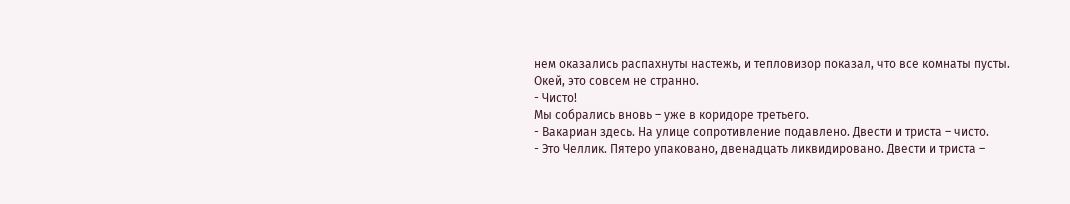нем оказались распахнуты настежь, и тепловизор показал, что все комнаты пусты.
Окей, это совсем не странно.
- Чисто!
Мы собрались вновь – уже в коридоре третьего.
- Вакариан здесь. На улице сопротивление подавлено. Двести и триста – чисто.
- Это Челлик. Пятеро упаковано, двенадцать ликвидировано. Двести и триста –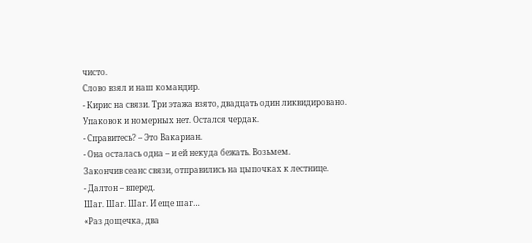чисто.
Слово взял и наш командир.
- Кирис на связи. Три этажа взято, двадцать один ликвидировано. Упаковок и номерных нет. Остался чердак.
- Справитесь? – Это Вакариан.
- Она осталась одна – и ей некуда бежать. Возьмем.
Закончив сеанс связи, отправились на цыпочках к лестнице.
- Далтон – вперед.
Шаг. Шаг. Шаг. И еще шаг…
«Раз дощечка, два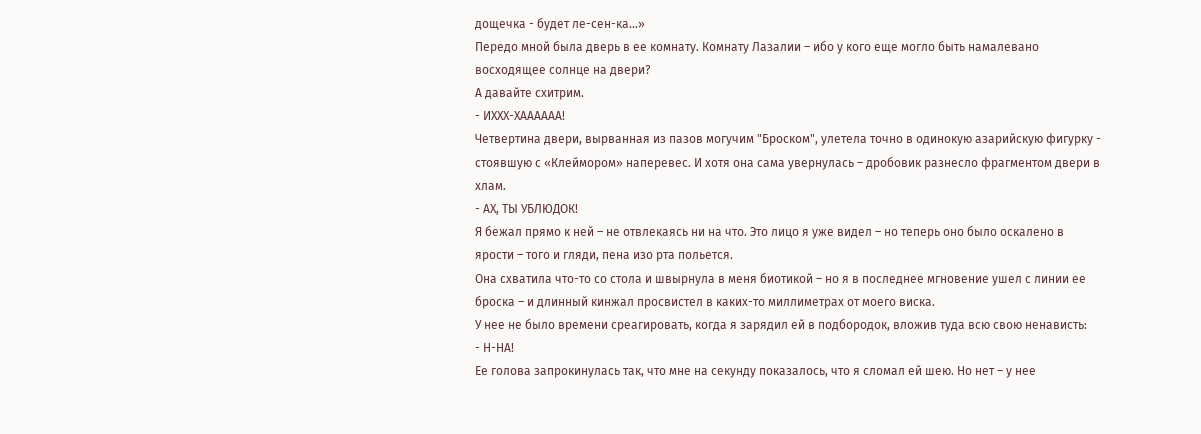дощечка - будет ле-сен-ка…»
Передо мной была дверь в ее комнату. Комнату Лазалии – ибо у кого еще могло быть намалевано восходящее солнце на двери?
А давайте схитрим.
- ИХХХ-ХАААААА!
Четвертина двери, вырванная из пазов могучим "Броском", улетела точно в одинокую азарийскую фигурку - стоявшую с «Клеймором» наперевес. И хотя она сама увернулась – дробовик разнесло фрагментом двери в хлам.
- АХ, ТЫ УБЛЮДОК!
Я бежал прямо к ней – не отвлекаясь ни на что. Это лицо я уже видел – но теперь оно было оскалено в ярости – того и гляди, пена изо рта польется.
Она схватила что-то со стола и швырнула в меня биотикой – но я в последнее мгновение ушел с линии ее броска – и длинный кинжал просвистел в каких-то миллиметрах от моего виска.
У нее не было времени среагировать, когда я зарядил ей в подбородок, вложив туда всю свою ненависть:
- Н-НА!
Ее голова запрокинулась так, что мне на секунду показалось, что я сломал ей шею. Но нет – у нее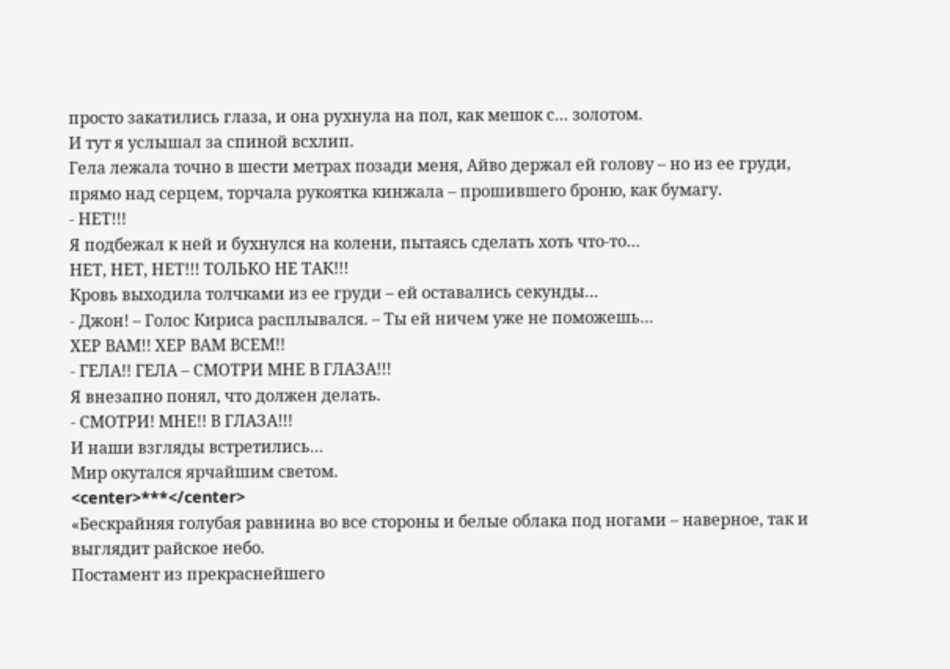просто закатились глаза, и она рухнула на пол, как мешок с… золотом.
И тут я услышал за спиной всхлип.
Гела лежала точно в шести метрах позади меня, Айво держал ей голову – но из ее груди, прямо над серцем, торчала рукоятка кинжала – прошившего броню, как бумагу.
- НЕТ!!!
Я подбежал к ней и бухнулся на колени, пытаясь сделать хоть что-то…
НЕТ, НЕТ, НЕТ!!! ТОЛЬКО НЕ ТАК!!!
Кровь выходила толчками из ее груди – ей оставались секунды…
- Джон! – Голос Кириса расплывался. – Ты ей ничем уже не поможешь…
ХЕР ВАМ!! ХЕР ВАМ ВСЕМ!!
- ГЕЛА!! ГЕЛА – СМОТРИ МНЕ В ГЛАЗА!!!
Я внезапно понял, что должен делать.
- СМОТРИ! МНЕ!! В ГЛАЗА!!!
И наши взгляды встретились…
Мир окутался ярчайшим светом.
<center>***</center>
«Бескрайняя голубая равнина во все стороны и белые облака под ногами – наверное, так и выглядит райское небо.
Постамент из прекраснейшего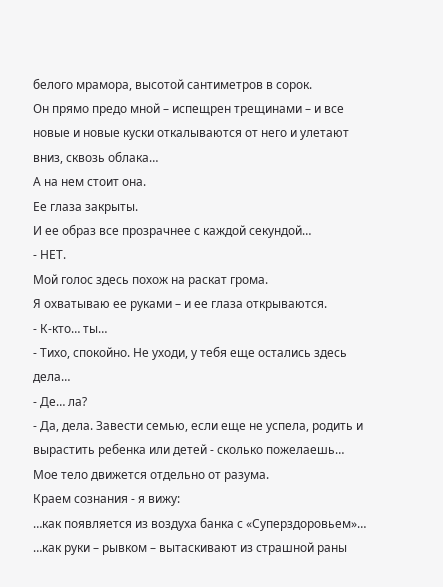белого мрамора, высотой сантиметров в сорок.
Он прямо предо мной – испещрен трещинами – и все новые и новые куски откалываются от него и улетают вниз, сквозь облака…
А на нем стоит она.
Ее глаза закрыты.
И ее образ все прозрачнее с каждой секундой…
- НЕТ.
Мой голос здесь похож на раскат грома.
Я охватываю ее руками – и ее глаза открываются.
- К-кто… ты…
- Тихо, спокойно. Не уходи, у тебя еще остались здесь дела…
- Де… ла?
- Да, дела. Завести семью, если еще не успела, родить и вырастить ребенка или детей - сколько пожелаешь…
Мое тело движется отдельно от разума.
Краем сознания - я вижу:
…как появляется из воздуха банка с «Суперздоровьем»…
…как руки – рывком – вытаскивают из страшной раны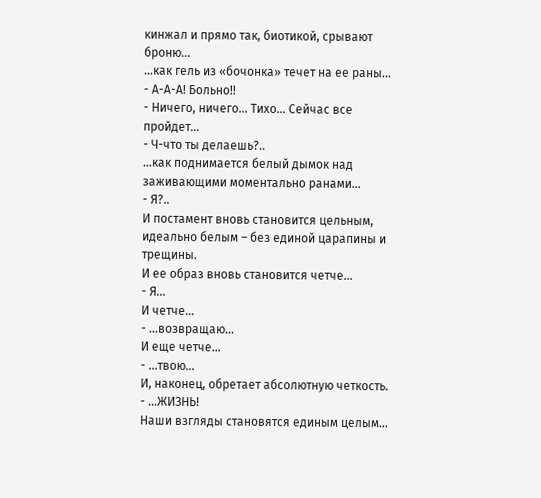кинжал и прямо так, биотикой, срывают броню…
…как гель из «бочонка» течет на ее раны…
- А-А-А! Больно!!
- Ничего, ничего… Тихо… Сейчас все пройдет…
- Ч-что ты делаешь?..
…как поднимается белый дымок над заживающими моментально ранами…
- Я?..
И постамент вновь становится цельным, идеально белым – без единой царапины и трещины.
И ее образ вновь становится четче…
- Я…
И четче…
- …возвращаю…
И еще четче…
- …твою…
И, наконец, обретает абсолютную четкость.
- …ЖИЗНЬ!
Наши взгляды становятся единым целым…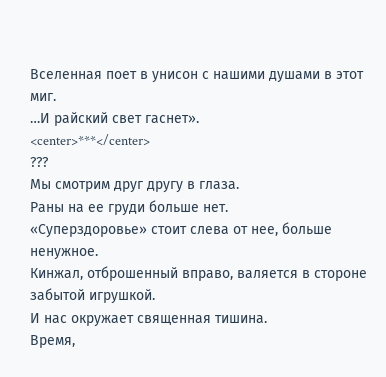Вселенная поет в унисон с нашими душами в этот миг.
…И райский свет гаснет».
<center>***</center>
???
Мы смотрим друг другу в глаза.
Раны на ее груди больше нет.
«Суперздоровье» стоит слева от нее, больше ненужное.
Кинжал, отброшенный вправо, валяется в стороне забытой игрушкой.
И нас окружает священная тишина.
Время,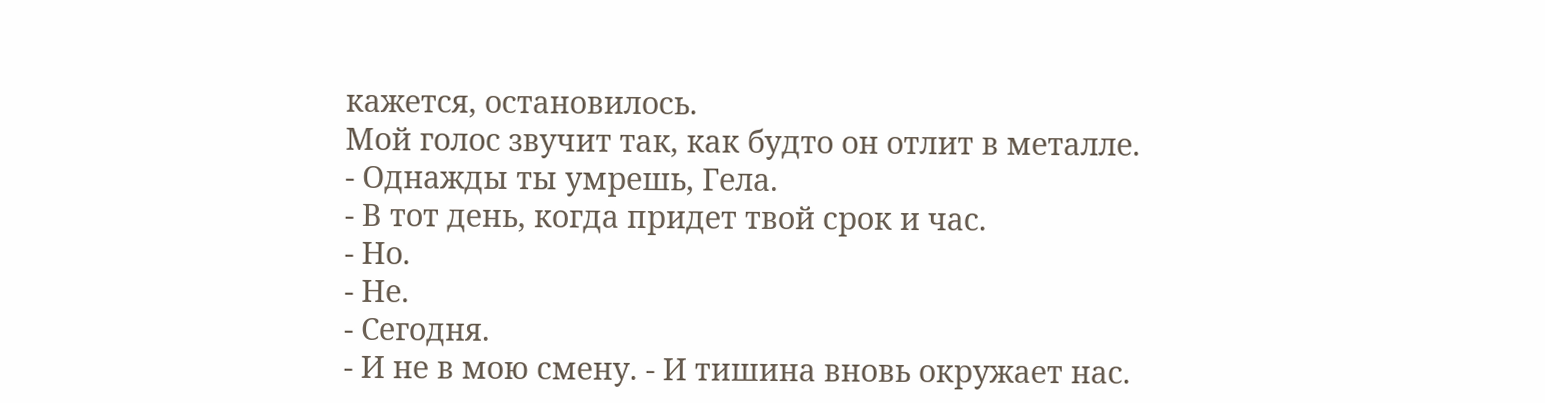кажется, остановилось.
Мой голос звучит так, как будто он отлит в металле.
- Однажды ты умрешь, Гела.
- В тот день, когда придет твой срок и час.
- Но.
- Не.
- Сегодня.
- И не в мою смену. - И тишина вновь окружает нас.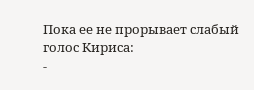Пока ее не прорывает слабый голос Кириса:
-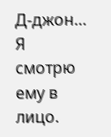Д-джон…
Я смотрю ему в лицо.